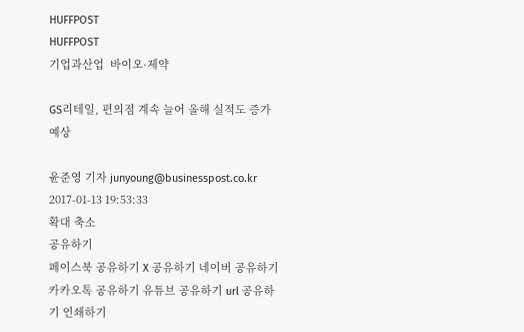HUFFPOST
HUFFPOST
기업과산업  바이오·제약

GS리테일, 편의점 계속 늘어 올해 실적도 증가 예상

윤준영 기자 junyoung@businesspost.co.kr 2017-01-13 19:53:33
확대 축소
공유하기
페이스북 공유하기 X 공유하기 네이버 공유하기 카카오톡 공유하기 유튜브 공유하기 url 공유하기 인쇄하기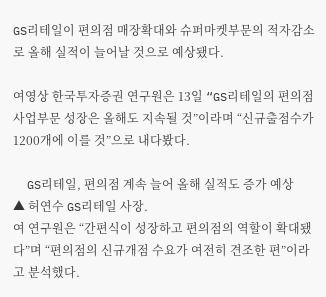GS리테일이 편의점 매장확대와 슈퍼마켓부문의 적자감소로 올해 실적이 늘어날 것으로 예상됐다.

여영상 한국투자증권 연구원은 13일 “GS리테일의 편의점사업부문 성장은 올해도 지속될 것”이라며 “신규출점수가 1200개에 이를 것”으로 내다봤다.

  GS리테일, 편의점 계속 늘어 올해 실적도 증가 예상
▲ 허연수 GS리테일 사장.
여 연구원은 “간편식이 성장하고 편의점의 역할이 확대됐다”며 “편의점의 신규개점 수요가 여전히 견조한 편”이라고 분석했다.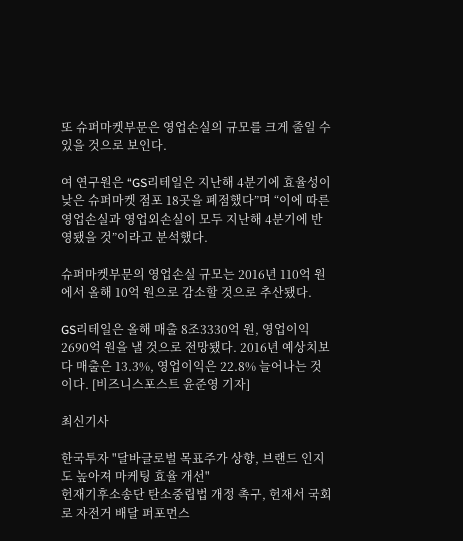또 슈퍼마켓부문은 영업손실의 규모를 크게 줄일 수 있을 것으로 보인다.

여 연구원은 “GS리테일은 지난해 4분기에 효율성이 낮은 슈퍼마켓 점포 18곳을 폐점했다”며 “이에 따른 영업손실과 영업외손실이 모두 지난해 4분기에 반영됐을 것”이라고 분석했다.

슈퍼마켓부문의 영업손실 규모는 2016년 110억 원에서 올해 10억 원으로 감소할 것으로 추산됐다.

GS리테일은 올해 매출 8조3330억 원, 영업이익 2690억 원을 낼 것으로 전망됐다. 2016년 예상치보다 매출은 13.3%, 영업이익은 22.8% 늘어나는 것이다. [비즈니스포스트 윤준영 기자]

최신기사

한국투자 "달바글로벌 목표주가 상향, 브랜드 인지도 높아져 마케팅 효율 개선"
헌재기후소송단 탄소중립법 개정 촉구, 헌재서 국회로 자전거 배달 퍼포먼스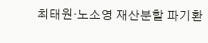최태원·노소영 재산분할 파기환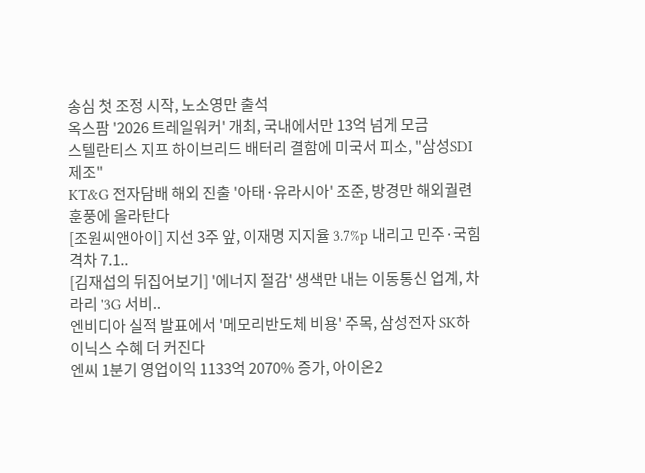송심 첫 조정 시작, 노소영만 출석
옥스팜 '2026 트레일워커' 개최, 국내에서만 13억 넘게 모금
스텔란티스 지프 하이브리드 배터리 결함에 미국서 피소, "삼성SDI 제조"
KT&G 전자담배 해외 진출 '아태·유라시아' 조준, 방경만 해외궐련 훈풍에 올라탄다
[조원씨앤아이] 지선 3주 앞, 이재명 지지율 3.7%p 내리고 민주·국힘 격차 7.1..
[김재섭의 뒤집어보기] '에너지 절감' 생색만 내는 이동통신 업계, 차라리 '3G 서비..
엔비디아 실적 발표에서 '메모리반도체 비용' 주목, 삼성전자 SK하이닉스 수혜 더 커진다
엔씨 1분기 영업이익 1133억 2070% 증가, 아이온2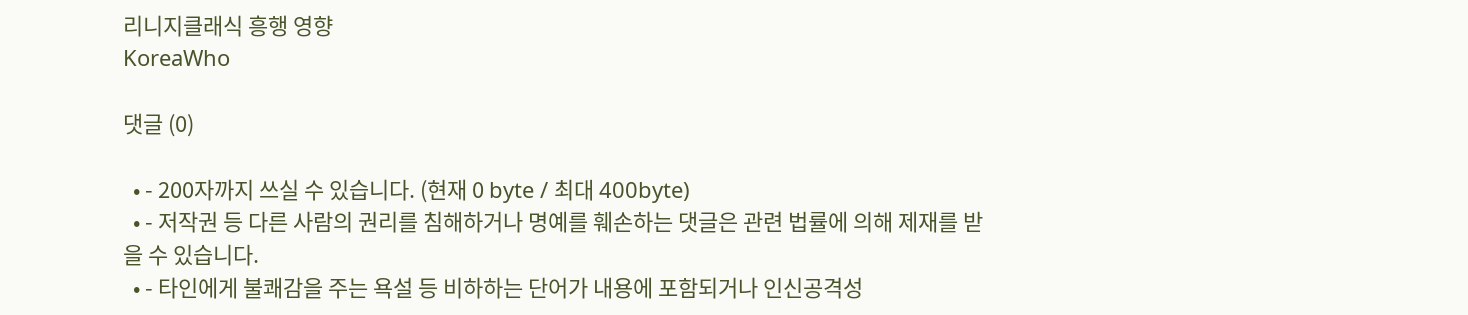리니지클래식 흥행 영향
KoreaWho

댓글 (0)

  • - 200자까지 쓰실 수 있습니다. (현재 0 byte / 최대 400byte)
  • - 저작권 등 다른 사람의 권리를 침해하거나 명예를 훼손하는 댓글은 관련 법률에 의해 제재를 받을 수 있습니다.
  • - 타인에게 불쾌감을 주는 욕설 등 비하하는 단어가 내용에 포함되거나 인신공격성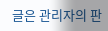글은 관리자의 판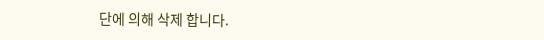단에 의해 삭제 합니다.